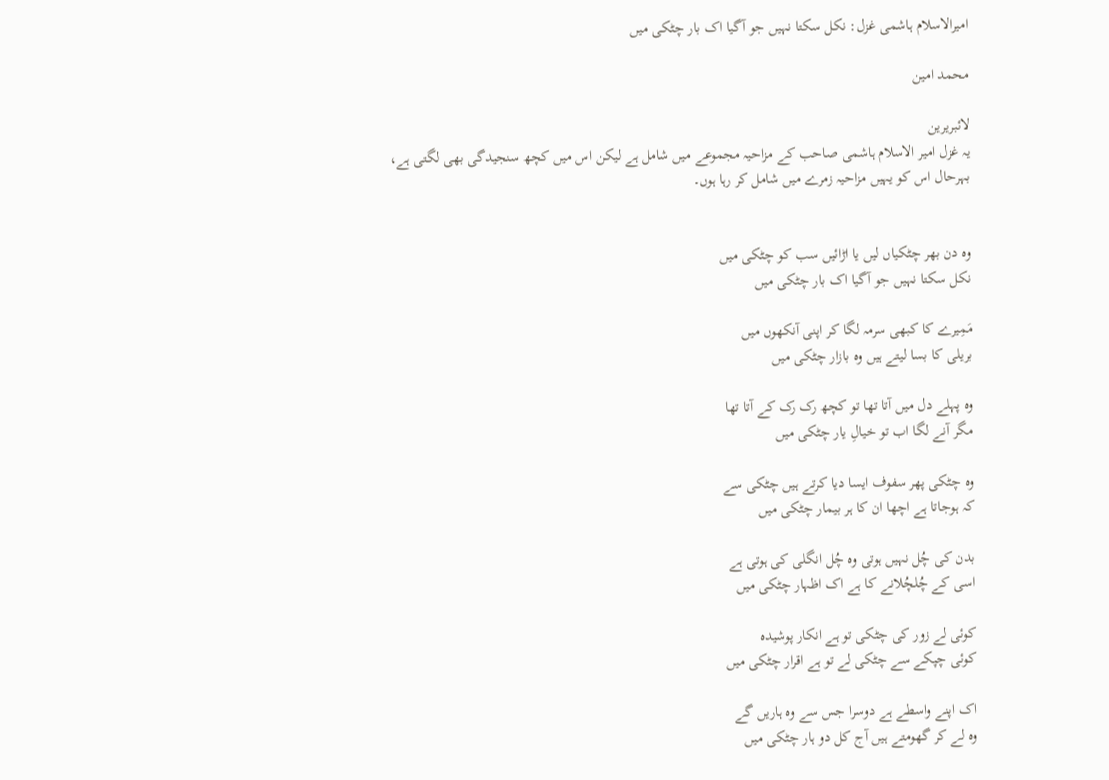امیرالاسلام ہاشمی غزل: نکل سکتا نہیں جو آگیا اک بار چٹکی میں

محمد امین

لائبریرین
یہ غزل امیر الاسلام ہاشمی صاحب کے مزاحیہ مجموعے میں شامل ہے لیکن اس میں کچھ سنجیدگی بھی لگتی ہے، بہرحال اس کو یہیں مزاحیہ زمرے میں شامل کر رہا ہوں۔


وہ دن بھر چٹکیاں لیں یا اڑائیں سب کو چٹکی میں
نکل سکتا نہیں جو آگیا اک بار چٹکی میں

مَمِیرے کا کبھی سرمہ لگا کر اپنی آنکھوں میں
بریلی کا بسا لیتے ہیں وہ بازار چٹکی میں

وہ پہلے دل میں آتا تھا تو کچھ رک رک کے آتا تھا
مگر آنے لگا اب تو خیالِ یار چٹکی میں

وہ چٹکی پھر سفوف ایسا دیا کرتے ہیں چٹکی سے
کہ ہوجاتا ہے اچھا ان کا ہر بیمار چٹکی میں

بدن کی چُل نہیں ہوتی وہ چُل انگلی کی ہوتی ہے
اسی کے چُلچُلانے کا ہے اک اظہار چٹکی میں

کوئی لے زور کی چٹکی تو ہے انکار پوشیدہ
کوئی چپکے سے چٹکی لے تو ہے اقرار چٹکی میں

اک اپنے واسطے ہے دوسرا جس سے وہ ہاریں گے
وہ لے کر گھومتے ہیں آج کل دو ہار چٹکی میں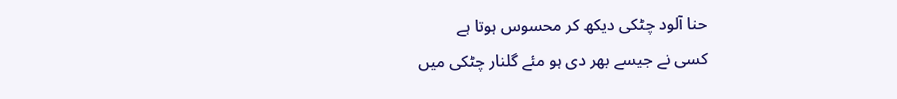حنا آلود چٹکی دیکھ کر محسوس ہوتا ہے
کسی نے جیسے بھر دی ہو مئے گلنار چٹکی میں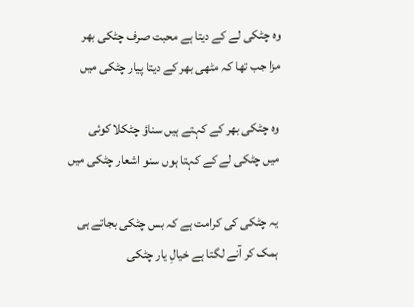وہ چٹکی لے کے دیتا ہے محبت صرف چٹکی بھر
مزا جب تھا کہ مٹھی بھر کے دیتا پیار چٹکی میں

وہ چٹکی بھر کے کہتے ہیں سناؤ چٹکلا کوئی
میں چٹکی لے کے کہتا ہوں سنو اشعار چٹکی میں

یہ چٹکی کی کرامت ہے کہ بس چٹکی بجاتے ہی
ہمک کر آنے لگتا ہے خیالِ یار چٹکی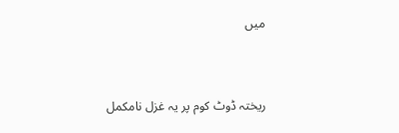میں


ریختہ ڈوٹ کوم پر یہ غزل نامکمل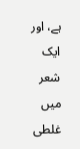ہے، اور ایک شعر میں غلطی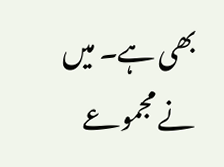بھی ہے۔ میں نے مجموعے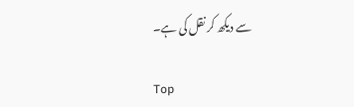سے دیکھ کر نقل کی ہے۔

Top